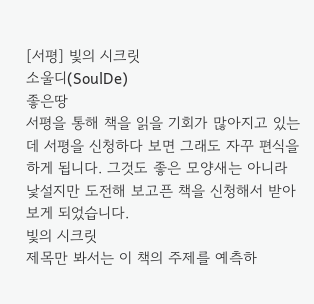[서평] 빛의 시크릿
소울디(SoulDe)
좋은땅
서평을 통해 책을 읽을 기회가 많아지고 있는데 서평을 신청하다 보면 그래도 자꾸 편식을 하게 됩니다. 그것도 좋은 모양새는 아니라 낯설지만 도전해 보고픈 책을 신청해서 받아보게 되었습니다.
빛의 시크릿
제목만 봐서는 이 책의 주제를 예측하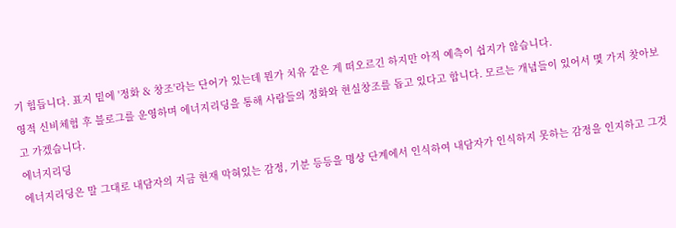기 힘듭니다. 표지 밑에 '정화 & 창조'라는 단어가 있는데 뭔가 치유 같은 게 떠오르긴 하지만 아직 예측이 쉽지가 않습니다.
영적 신비체험 후 블로그를 운영하며 에너지리딩을 통해 사람들의 정화와 현실창조를 돕고 있다고 합니다. 모르는 개념들이 있어서 몇 가지 찾아보고 가겠습니다.
에너지리딩
에너지리딩은 말 그대로 내담자의 지금 현재 막혀있는 감정, 기분 등등을 명상 단계에서 인식하여 내담자가 인식하지 못하는 감정을 인지하고 그것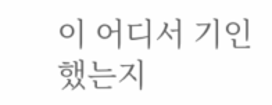이 어디서 기인했는지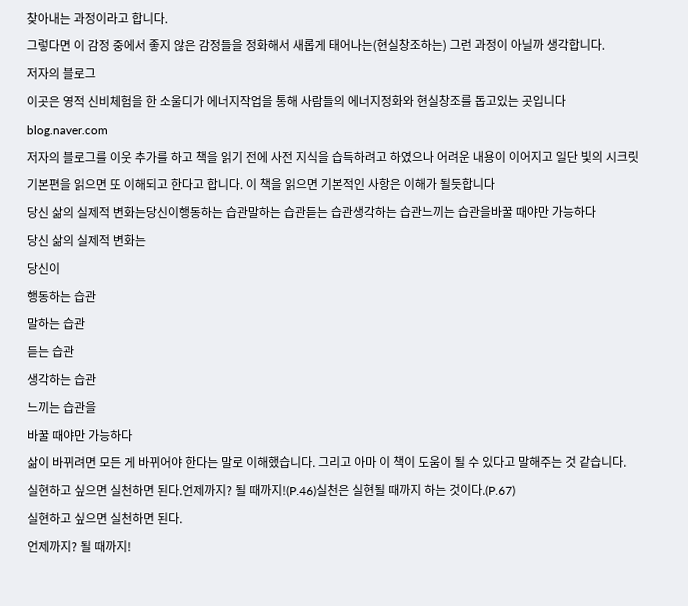찾아내는 과정이라고 합니다.
그렇다면 이 감정 중에서 좋지 않은 감정들을 정화해서 새롭게 태어나는(현실창조하는) 그런 과정이 아닐까 생각합니다.
저자의 블로그
이곳은 영적 신비체험을 한 소울디가 에너지작업을 통해 사람들의 에너지정화와 현실창조를 돕고있는 곳입니다
blog.naver.com
저자의 블로그를 이웃 추가를 하고 책을 읽기 전에 사전 지식을 습득하려고 하였으나 어려운 내용이 이어지고 일단 빛의 시크릿 기본편을 읽으면 또 이해되고 한다고 합니다. 이 책을 읽으면 기본적인 사항은 이해가 될듯합니다
당신 삶의 실제적 변화는당신이행동하는 습관말하는 습관듣는 습관생각하는 습관느끼는 습관을바꿀 때야만 가능하다
당신 삶의 실제적 변화는
당신이
행동하는 습관
말하는 습관
듣는 습관
생각하는 습관
느끼는 습관을
바꿀 때야만 가능하다
삶이 바뀌려면 모든 게 바뀌어야 한다는 말로 이해했습니다. 그리고 아마 이 책이 도움이 될 수 있다고 말해주는 것 같습니다.
실현하고 싶으면 실천하면 된다.언제까지? 될 때까지!(P.46)실천은 실현될 때까지 하는 것이다.(P.67)
실현하고 싶으면 실천하면 된다.
언제까지? 될 때까지!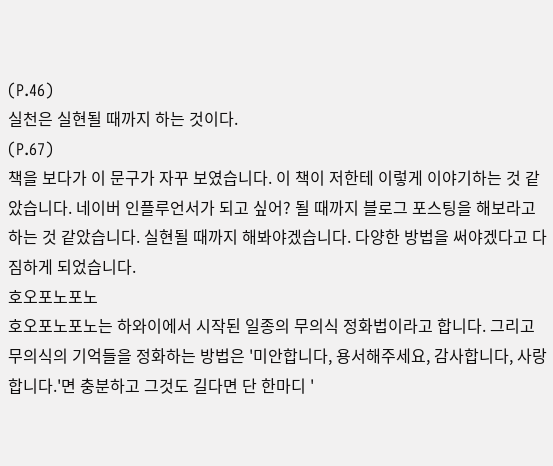(P.46)
실천은 실현될 때까지 하는 것이다.
(P.67)
책을 보다가 이 문구가 자꾸 보였습니다. 이 책이 저한테 이렇게 이야기하는 것 같았습니다. 네이버 인플루언서가 되고 싶어? 될 때까지 블로그 포스팅을 해보라고 하는 것 같았습니다. 실현될 때까지 해봐야겠습니다. 다양한 방법을 써야겠다고 다짐하게 되었습니다.
호오포노포노
호오포노포노는 하와이에서 시작된 일종의 무의식 정화법이라고 합니다. 그리고 무의식의 기억들을 정화하는 방법은 '미안합니다, 용서해주세요, 감사합니다, 사랑합니다.'면 충분하고 그것도 길다면 단 한마디 '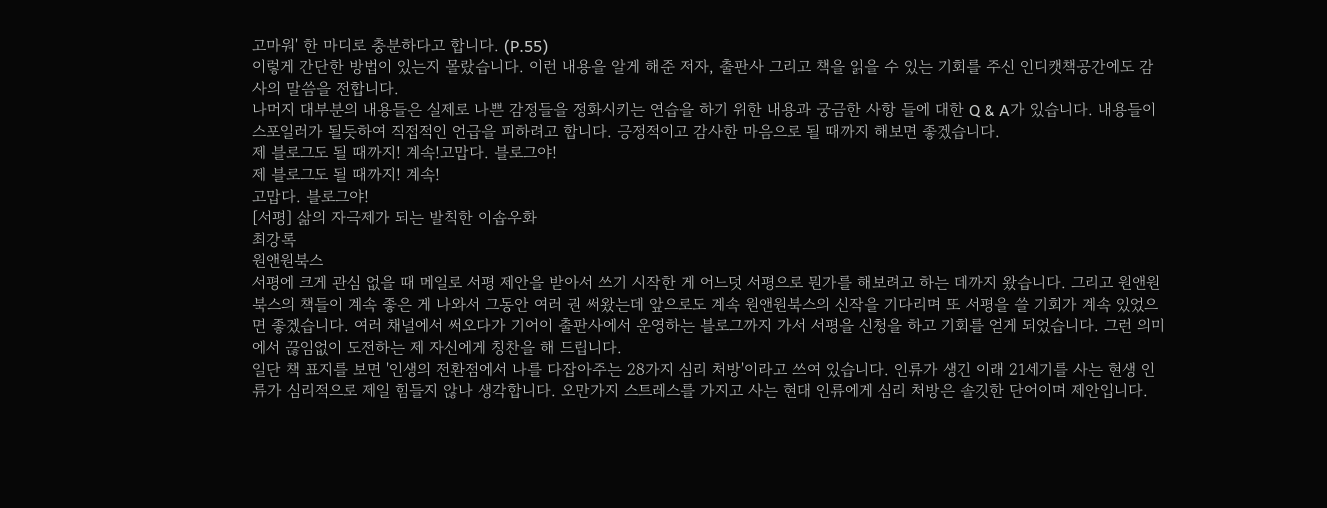고마워' 한 마디로 충분하다고 합니다. (P.55)
이렇게 간단한 방법이 있는지 몰랐습니다. 이런 내용을 알게 해준 저자, 출판사 그리고 책을 읽을 수 있는 기회를 주신 인디캣책공간에도 감사의 말씀을 전합니다.
나머지 대부분의 내용들은 실제로 나쁜 감정들을 정화시키는 연습을 하기 위한 내용과 궁금한 사항 들에 대한 Q & A가 있습니다. 내용들이 스포일러가 될듯하여 직접적인 언급을 피하려고 합니다. 긍정적이고 감사한 마음으로 될 때까지 해보면 좋겠습니다.
제 블로그도 될 때까지! 계속!고맙다. 블로그야!
제 블로그도 될 때까지! 계속!
고맙다. 블로그야!
[서평] 삶의 자극제가 되는 발칙한 이솝우화
최강록
원앤원북스
서평에 크게 관심 없을 때 메일로 서평 제안을 받아서 쓰기 시작한 게 어느덧 서평으로 뭔가를 해보려고 하는 데까지 왔습니다. 그리고 원앤원북스의 책들이 계속 좋은 게 나와서 그동안 여러 권 써왔는데 앞으로도 계속 원앤원북스의 신작을 기다리며 또 서평을 쓸 기회가 계속 있었으면 좋겠습니다. 여러 채널에서 써오다가 기어이 출판사에서 운영하는 블로그까지 가서 서평을 신청을 하고 기회를 얻게 되었습니다. 그런 의미에서 끊임없이 도전하는 제 자신에게 칭찬을 해 드립니다.
일단 책 표지를 보면 '인생의 전환점에서 나를 다잡아주는 28가지 심리 처방'이라고 쓰여 있습니다. 인류가 생긴 이래 21세기를 사는 현생 인류가 심리적으로 제일 힘들지 않나 생각합니다. 오만가지 스트레스를 가지고 사는 현대 인류에게 심리 처방은 솔깃한 단어이며 제안입니다.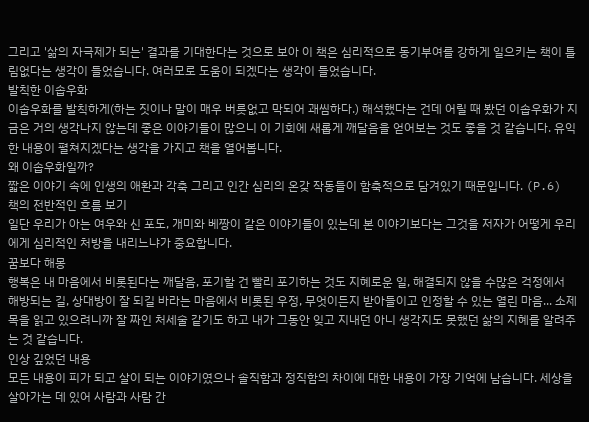그리고 '삶의 자극제가 되는' 결과를 기대한다는 것으로 보아 이 책은 심리적으로 동기부여를 강하게 일으키는 책이 틀림없다는 생각이 들었습니다. 여러모로 도움이 되겠다는 생각이 들었습니다.
발칙한 이솝우화
이솝우화를 발칙하게(하는 짓이나 말이 매우 버릇없고 막되어 괘씸하다.) 해석했다는 건데 어릴 때 봤던 이솝우화가 지금은 거의 생각나지 않는데 좋은 이야기들이 많으니 이 기회에 새롭게 깨달음을 얻어보는 것도 좋을 것 같습니다. 유익한 내용이 펼쳐지겠다는 생각을 가지고 책을 열어봅니다.
왜 이솝우화일까?
짧은 이야기 속에 인생의 애환과 각축 그리고 인간 심리의 온갖 작동들이 함축적으로 담겨있기 때문입니다. (P.6)
책의 전반적인 흐름 보기
일단 우리가 아는 여우와 신 포도, 개미와 베짱이 같은 이야기들이 있는데 본 이야기보다는 그것을 저자가 어떻게 우리에게 심리적인 처방을 내리느냐가 중요합니다.
꿈보다 해몽
행복은 내 마음에서 비롯된다는 깨달음, 포기할 건 빨리 포기하는 것도 지혜로운 일, 해결되지 않을 수많은 걱정에서 해방되는 길, 상대방이 잘 되길 바라는 마음에서 비롯된 우정, 무엇이든지 받아들이고 인정할 수 있는 열린 마음... 소제목을 읽고 있으려니까 잘 짜인 처세술 같기도 하고 내가 그동안 잊고 지내던 아니 생각지도 못했던 삶의 지혜를 알려주는 것 같습니다.
인상 깊었던 내용
모든 내용이 피가 되고 살이 되는 이야기였으나 솔직함과 정직함의 차이에 대한 내용이 가장 기억에 남습니다. 세상을 살아가는 데 있어 사람과 사람 간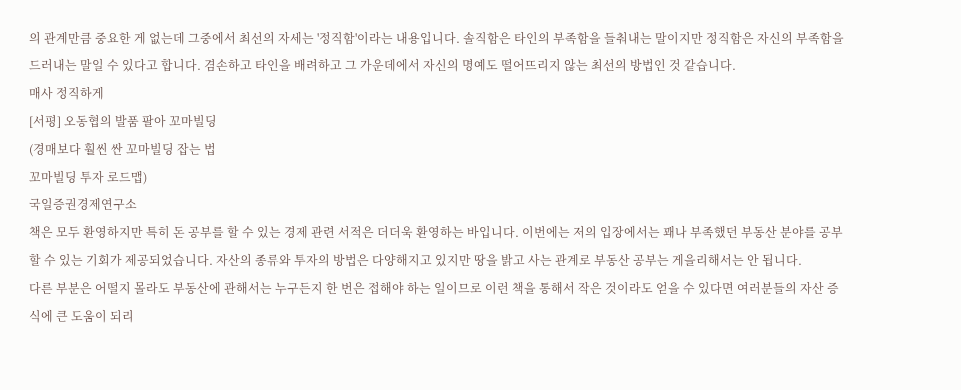의 관계만큼 중요한 게 없는데 그중에서 최선의 자세는 '정직함'이라는 내용입니다. 솔직함은 타인의 부족함을 들춰내는 말이지만 정직함은 자신의 부족함을 드러내는 말일 수 있다고 합니다. 겸손하고 타인을 배려하고 그 가운데에서 자신의 명예도 떨어뜨리지 않는 최선의 방법인 것 같습니다.
매사 정직하게
[서평] 오동협의 발품 팔아 꼬마빌딩
(경매보다 훨씬 싼 꼬마빌딩 잡는 법
꼬마빌딩 투자 로드맵)
국일증권경제연구소
책은 모두 환영하지만 특히 돈 공부를 할 수 있는 경제 관련 서적은 더더욱 환영하는 바입니다. 이번에는 저의 입장에서는 꽤나 부족했던 부동산 분야를 공부할 수 있는 기회가 제공되었습니다. 자산의 종류와 투자의 방법은 다양해지고 있지만 땅을 밝고 사는 관계로 부동산 공부는 게을리해서는 안 됩니다.
다른 부분은 어떨지 몰라도 부동산에 관해서는 누구든지 한 번은 접해야 하는 일이므로 이런 책을 통해서 작은 것이라도 얻을 수 있다면 여러분들의 자산 증식에 큰 도움이 되리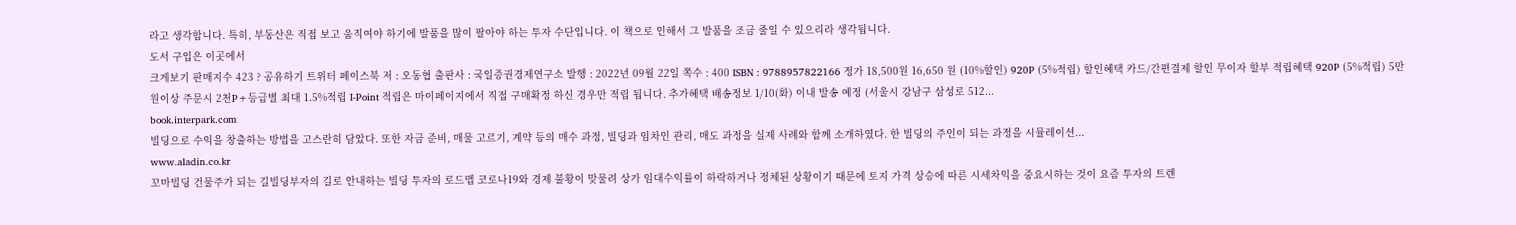라고 생각합니다. 특히, 부동산은 직접 보고 움직여야 하기에 발품을 많이 팔아야 하는 투자 수단입니다. 이 책으로 인해서 그 발품을 조금 줄일 수 있으리라 생각됩니다.
도서 구입은 이곳에서
크게보기 판매지수 423 ? 공유하기 트위터 페이스북 저 : 오동협 출판사 : 국일증권경제연구소 발행 : 2022년 09월 22일 쪽수 : 400 ISBN : 9788957822166 정가 18,500원 16,650 원 (10%할인) 920P (5%적립) 할인혜택 카드/간편결제 할인 무이자 할부 적립혜택 920P (5%적립) 5만원이상 주문시 2천P+등급별 최대 1.5%적립 I-Point 적립은 마이페이지에서 직접 구매확정 하신 경우만 적립 됩니다. 추가혜택 배송정보 1/10(화) 이내 발송 예정 (서울시 강남구 삼성로 512...
book.interpark.com
빌딩으로 수익을 창출하는 방법을 고스란히 담았다. 또한 자금 준비, 매물 고르기, 계약 등의 매수 과정, 빌딩과 임차인 관리, 매도 과정을 실제 사례와 함께 소개하였다. 한 빌딩의 주인이 되는 과정을 시뮬레이션...
www.aladin.co.kr
꼬마빌딩 건물주가 되는 길빌딩부자의 길로 안내하는 빌딩 투자의 로드맵 코로나19와 경제 불황이 맞물려 상가 임대수익률이 하락하거나 정체된 상황이기 때문에 토지 가격 상승에 따른 시세차익을 중요시하는 것이 요즘 투자의 트렌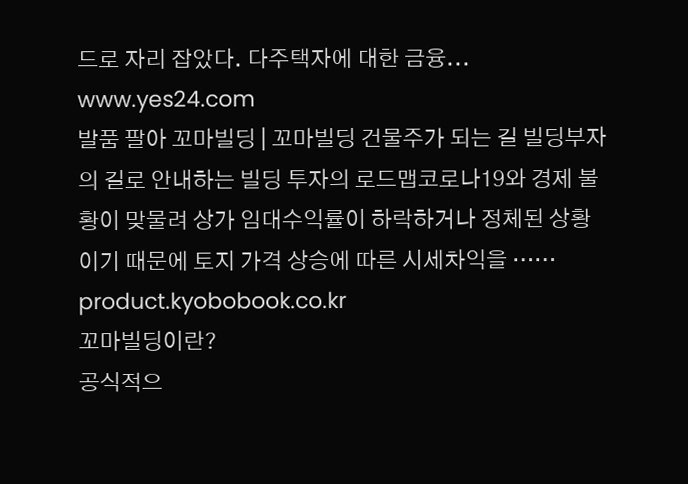드로 자리 잡았다. 다주택자에 대한 금융...
www.yes24.com
발품 팔아 꼬마빌딩 | 꼬마빌딩 건물주가 되는 길 빌딩부자의 길로 안내하는 빌딩 투자의 로드맵코로나19와 경제 불황이 맞물려 상가 임대수익률이 하락하거나 정체된 상황이기 때문에 토지 가격 상승에 따른 시세차익을 ……
product.kyobobook.co.kr
꼬마빌딩이란?
공식적으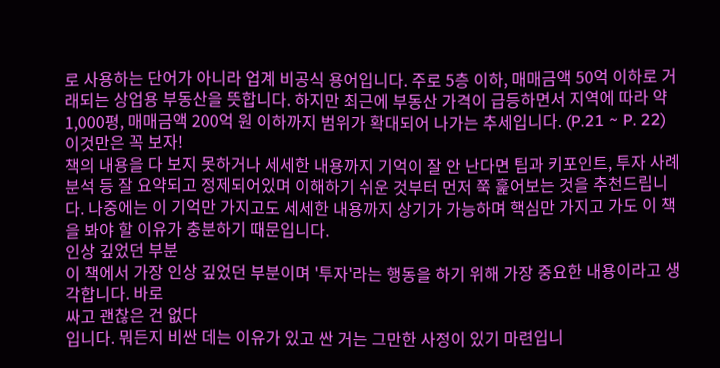로 사용하는 단어가 아니라 업계 비공식 용어입니다. 주로 5층 이하, 매매금액 50억 이하로 거래되는 상업용 부동산을 뜻합니다. 하지만 최근에 부동산 가격이 급등하면서 지역에 따라 약 1,000평, 매매금액 200억 원 이하까지 범위가 확대되어 나가는 추세입니다. (P.21 ~ P. 22)
이것만은 꼭 보자!
책의 내용을 다 보지 못하거나 세세한 내용까지 기억이 잘 안 난다면 팁과 키포인트, 투자 사례 분석 등 잘 요약되고 정제되어있며 이해하기 쉬운 것부터 먼저 쭉 훑어보는 것을 추천드립니다. 나중에는 이 기억만 가지고도 세세한 내용까지 상기가 가능하며 핵심만 가지고 가도 이 책을 봐야 할 이유가 충분하기 때문입니다.
인상 깊었던 부분
이 책에서 가장 인상 깊었던 부분이며 '투자'라는 행동을 하기 위해 가장 중요한 내용이라고 생각합니다. 바로
싸고 괜찮은 건 없다
입니다. 뭐든지 비싼 데는 이유가 있고 싼 거는 그만한 사정이 있기 마련입니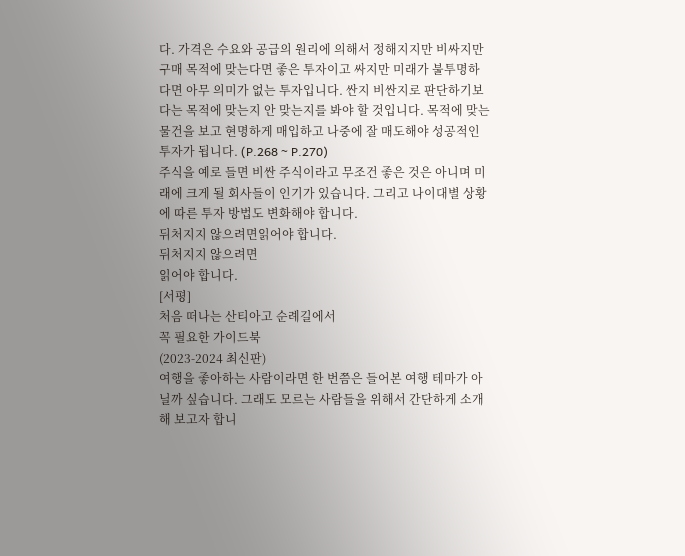다. 가격은 수요와 공급의 원리에 의해서 정해지지만 비싸지만 구매 목적에 맞는다면 좋은 투자이고 싸지만 미래가 불투명하다면 아무 의미가 없는 투자입니다. 싼지 비싼지로 판단하기보다는 목적에 맞는지 안 맞는지를 봐야 할 것입니다. 목적에 맞는 물건을 보고 현명하게 매입하고 나중에 잘 매도해야 성공적인 투자가 됩니다. (P.268 ~ P.270)
주식을 예로 들면 비싼 주식이라고 무조건 좋은 것은 아니며 미래에 크게 될 회사들이 인기가 있습니다. 그리고 나이대별 상황에 따른 투자 방법도 변화해야 합니다.
뒤처지지 않으려면읽어야 합니다.
뒤처지지 않으려면
읽어야 합니다.
[서평]
처음 떠나는 산티아고 순례길에서
꼭 필요한 가이드북
(2023-2024 최신판)
여행을 좋아하는 사람이라면 한 번쯤은 들어본 여행 테마가 아닐까 싶습니다. 그래도 모르는 사람들을 위해서 간단하게 소개해 보고자 합니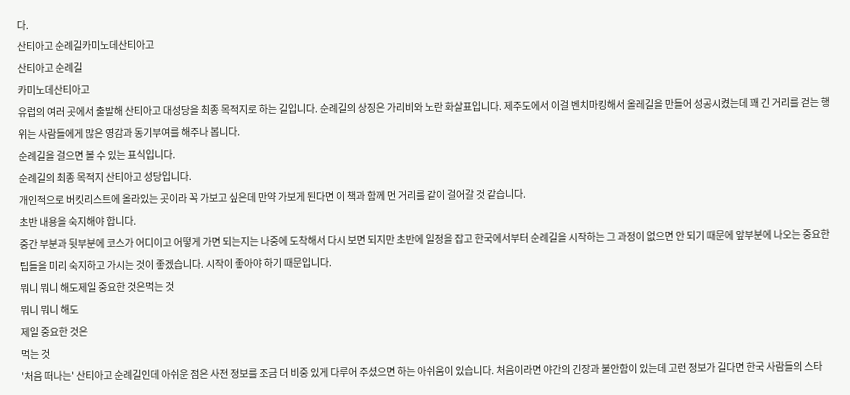다.
산티아고 순례길카미노데산티아고
산티아고 순례길
카미노데산티아고
유럽의 여러 곳에서 출발해 산티아고 대성당을 최종 목적지로 하는 길입니다. 순례길의 상징은 가리비와 노란 화살표입니다. 제주도에서 이걸 벤치마킹해서 올레길을 만들어 성공시켰는데 꽤 긴 거리를 걷는 행위는 사람들에게 많은 영감과 동기부여를 해주나 봅니다.
순례길을 걸으면 볼 수 있는 표식입니다.
순례길의 최종 목적지 산티아고 성당입니다.
개인적으로 버킷리스트에 올라있는 곳이라 꼭 가보고 싶은데 만약 가보게 된다면 이 책과 함께 먼 거리를 같이 걸어갈 것 같습니다.
초반 내용을 숙지해야 합니다.
중간 부분과 뒷부분에 코스가 어디이고 어떻게 가면 되는지는 나중에 도착해서 다시 보면 되지만 초반에 일정을 잡고 한국에서부터 순례길을 시작하는 그 과정이 없으면 안 되기 때문에 앞부분에 나오는 중요한 팁들을 미리 숙지하고 가시는 것이 좋겠습니다. 시작이 좋아야 하기 때문입니다.
뭐니 뭐니 해도제일 중요한 것은먹는 것
뭐니 뭐니 해도
제일 중요한 것은
먹는 것
'처음 떠나는' 산티아고 순례길인데 아쉬운 점은 사전 정보를 조금 더 비중 있게 다루어 주셨으면 하는 아쉬움이 있습니다. 처음이라면 야간의 긴장과 불안함이 있는데 고런 정보가 길다면 한국 사람들의 스타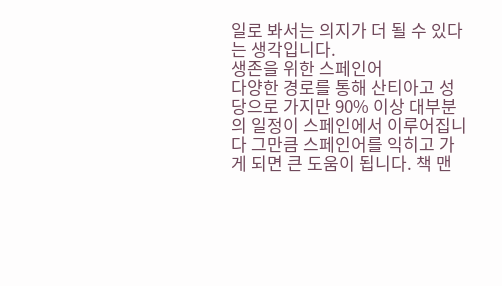일로 봐서는 의지가 더 될 수 있다는 생각입니다.
생존을 위한 스페인어
다양한 경로를 통해 산티아고 성당으로 가지만 90% 이상 대부분의 일정이 스페인에서 이루어집니다 그만큼 스페인어를 익히고 가게 되면 큰 도움이 됩니다. 책 맨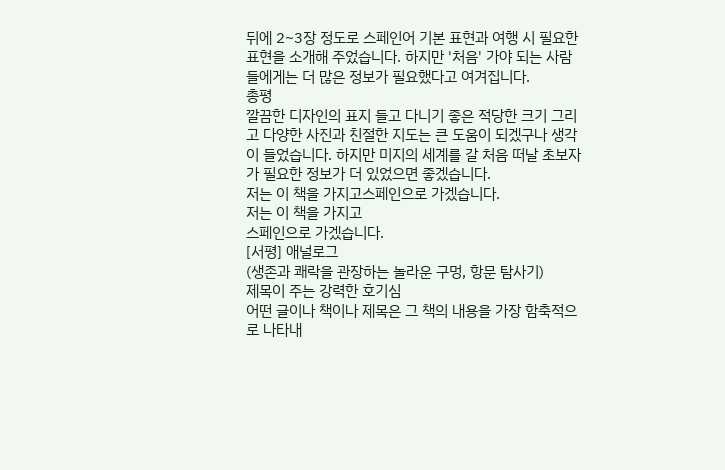뒤에 2~3장 정도로 스페인어 기본 표현과 여행 시 필요한 표현을 소개해 주었습니다. 하지만 '처음' 가야 되는 사람들에게는 더 많은 정보가 필요했다고 여겨집니다.
총평
깔끔한 디자인의 표지 들고 다니기 좋은 적당한 크기 그리고 다양한 사진과 친절한 지도는 큰 도움이 되겠구나 생각이 들었습니다. 하지만 미지의 세계를 갈 처음 떠날 초보자가 필요한 정보가 더 있었으면 좋겠습니다.
저는 이 책을 가지고스페인으로 가겠습니다.
저는 이 책을 가지고
스페인으로 가겠습니다.
[서평] 애널로그
(생존과 쾌락을 관장하는 놀라운 구멍, 항문 탐사기)
제목이 주는 강력한 호기심
어떤 글이나 책이나 제목은 그 책의 내용을 가장 함축적으로 나타내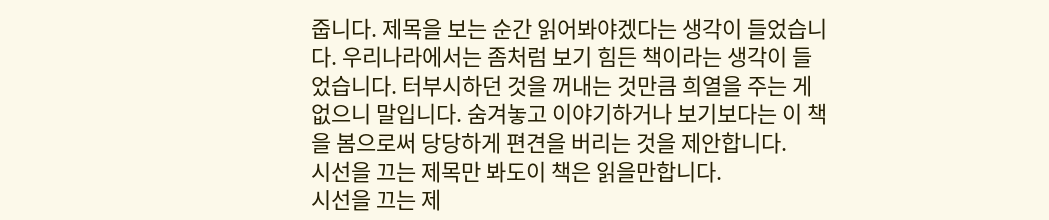줍니다. 제목을 보는 순간 읽어봐야겠다는 생각이 들었습니다. 우리나라에서는 좀처럼 보기 힘든 책이라는 생각이 들었습니다. 터부시하던 것을 꺼내는 것만큼 희열을 주는 게 없으니 말입니다. 숨겨놓고 이야기하거나 보기보다는 이 책을 봄으로써 당당하게 편견을 버리는 것을 제안합니다.
시선을 끄는 제목만 봐도이 책은 읽을만합니다.
시선을 끄는 제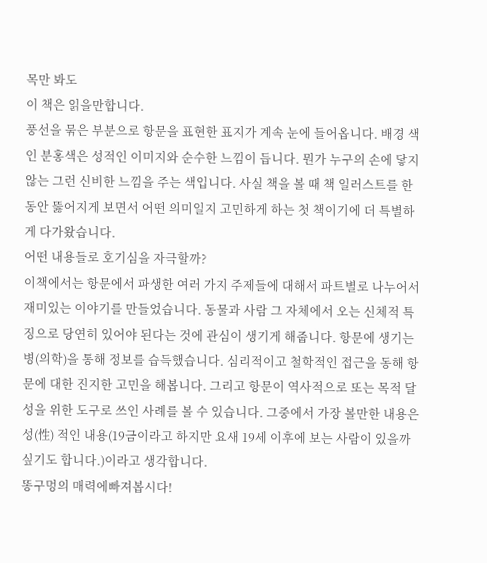목만 봐도
이 책은 읽을만합니다.
풍선을 묶은 부분으로 항문을 표현한 표지가 계속 눈에 들어옵니다. 배경 색인 분홍색은 성적인 이미지와 순수한 느낌이 듭니다. 뭔가 누구의 손에 닿지 않는 그런 신비한 느낌을 주는 색입니다. 사실 책을 볼 때 책 일러스트를 한동안 뚫어지게 보면서 어떤 의미일지 고민하게 하는 첫 책이기에 더 특별하게 다가왔습니다.
어떤 내용들로 호기심을 자극할까?
이책에서는 항문에서 파생한 여러 가지 주제들에 대해서 파트별로 나누어서 재미있는 이야기를 만들었습니다. 동물과 사람 그 자체에서 오는 신체적 특징으로 당연히 있어야 된다는 것에 관심이 생기게 해줍니다. 항문에 생기는 병(의학)을 통해 정보를 습득했습니다. 심리적이고 철학적인 접근을 동해 항문에 대한 진지한 고민을 해봅니다. 그리고 항문이 역사적으로 또는 목적 달성을 위한 도구로 쓰인 사례를 볼 수 있습니다. 그중에서 가장 볼만한 내용은 성(性) 적인 내용(19금이라고 하지만 요새 19세 이후에 보는 사람이 있을까 싶기도 합니다.)이라고 생각합니다.
똥구멍의 매력에빠져봅시다!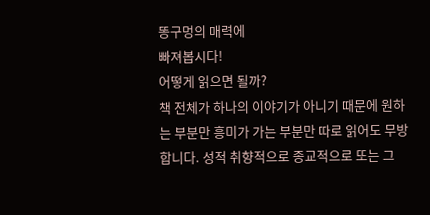똥구멍의 매력에
빠져봅시다!
어떻게 읽으면 될까?
책 전체가 하나의 이야기가 아니기 때문에 원하는 부분만 흥미가 가는 부분만 따로 읽어도 무방합니다. 성적 취향적으로 종교적으로 또는 그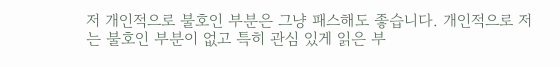저 개인적으로 불호인 부분은 그냥 패스해도 좋습니다. 개인적으로 저는 불호인 부분이 없고 특히 관심 있게 읽은 부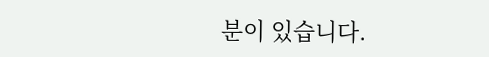분이 있습니다.